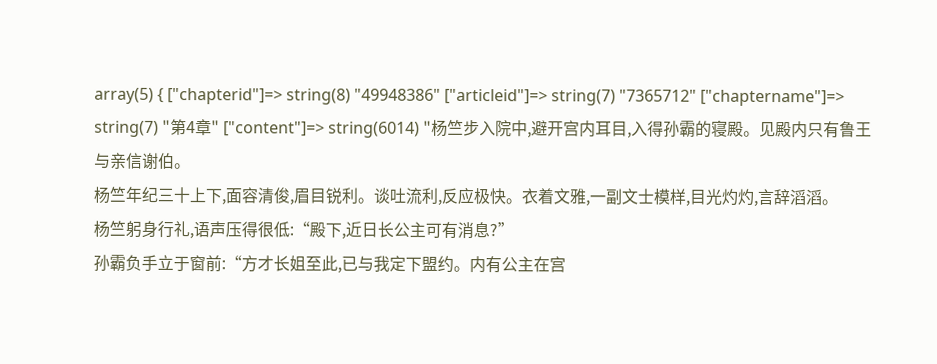array(5) { ["chapterid"]=> string(8) "49948386" ["articleid"]=> string(7) "7365712" ["chaptername"]=> string(7) "第4章" ["content"]=> string(6014) "杨竺步入院中,避开宫内耳目,入得孙霸的寝殿。见殿内只有鲁王与亲信谢伯。
杨竺年纪三十上下,面容清俊,眉目锐利。谈吐流利,反应极快。衣着文雅,一副文士模样,目光灼灼,言辞滔滔。
杨竺躬身行礼,语声压得很低:“殿下,近日长公主可有消息?”
孙霸负手立于窗前:“方才长姐至此,已与我定下盟约。内有公主在宫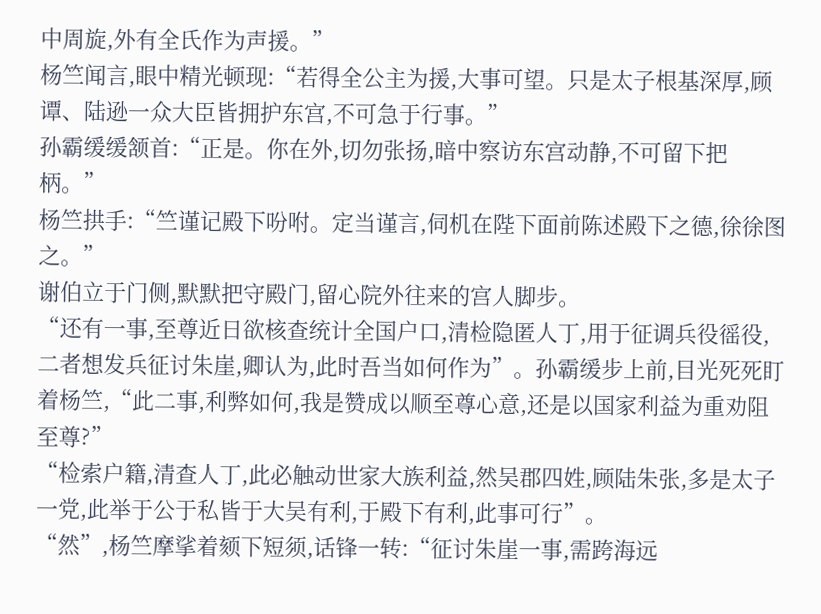中周旋,外有全氏作为声援。”
杨竺闻言,眼中精光顿现:“若得全公主为援,大事可望。只是太子根基深厚,顾谭、陆逊一众大臣皆拥护东宫,不可急于行事。”
孙霸缓缓颔首:“正是。你在外,切勿张扬,暗中察访东宫动静,不可留下把柄。”
杨竺拱手:“竺谨记殿下吩咐。定当谨言,伺机在陛下面前陈述殿下之德,徐徐图之。”
谢伯立于门侧,默默把守殿门,留心院外往来的宫人脚步。
“还有一事,至尊近日欲核查统计全国户口,清检隐匿人丁,用于征调兵役徭役,二者想发兵征讨朱崖,卿认为,此时吾当如何作为”。孙霸缓步上前,目光死死盯着杨竺,“此二事,利弊如何,我是赞成以顺至尊心意,还是以国家利益为重劝阻至尊?”
“检索户籍,清查人丁,此必触动世家大族利益,然吴郡四姓,顾陆朱张,多是太子一党,此举于公于私皆于大吴有利,于殿下有利,此事可行”。
“然”,杨竺摩挲着颏下短须,话锋一转:“征讨朱崖一事,需跨海远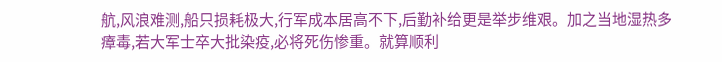航,风浪难测,船只损耗极大,行军成本居高不下,后勤补给更是举步维艰。加之当地湿热多瘴毒,若大军士卒大批染疫,必将死伤惨重。就算顺利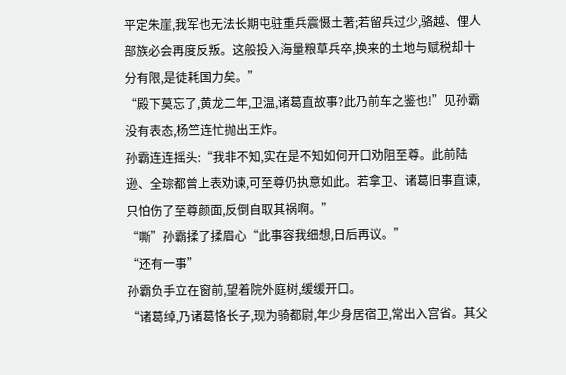平定朱崖,我军也无法长期屯驻重兵震慑土著;若留兵过少,骆越、俚人部族必会再度反叛。这般投入海量粮草兵卒,换来的土地与赋税却十分有限,是徒耗国力矣。”
“殿下莫忘了,黄龙二年,卫温,诸葛直故事?此乃前车之鉴也!”见孙霸没有表态,杨竺连忙抛出王炸。
孙霸连连摇头:“我非不知,实在是不知如何开口劝阻至尊。此前陆逊、全琮都曾上表劝谏,可至尊仍执意如此。若拿卫、诸葛旧事直谏,只怕伤了至尊颜面,反倒自取其祸啊。”
“嘶”孙霸揉了揉眉心“此事容我细想,日后再议。”
“还有一事”
孙霸负手立在窗前,望着院外庭树,缓缓开口。
“诸葛绰,乃诸葛恪长子,现为骑都尉,年少身居宿卫,常出入宫省。其父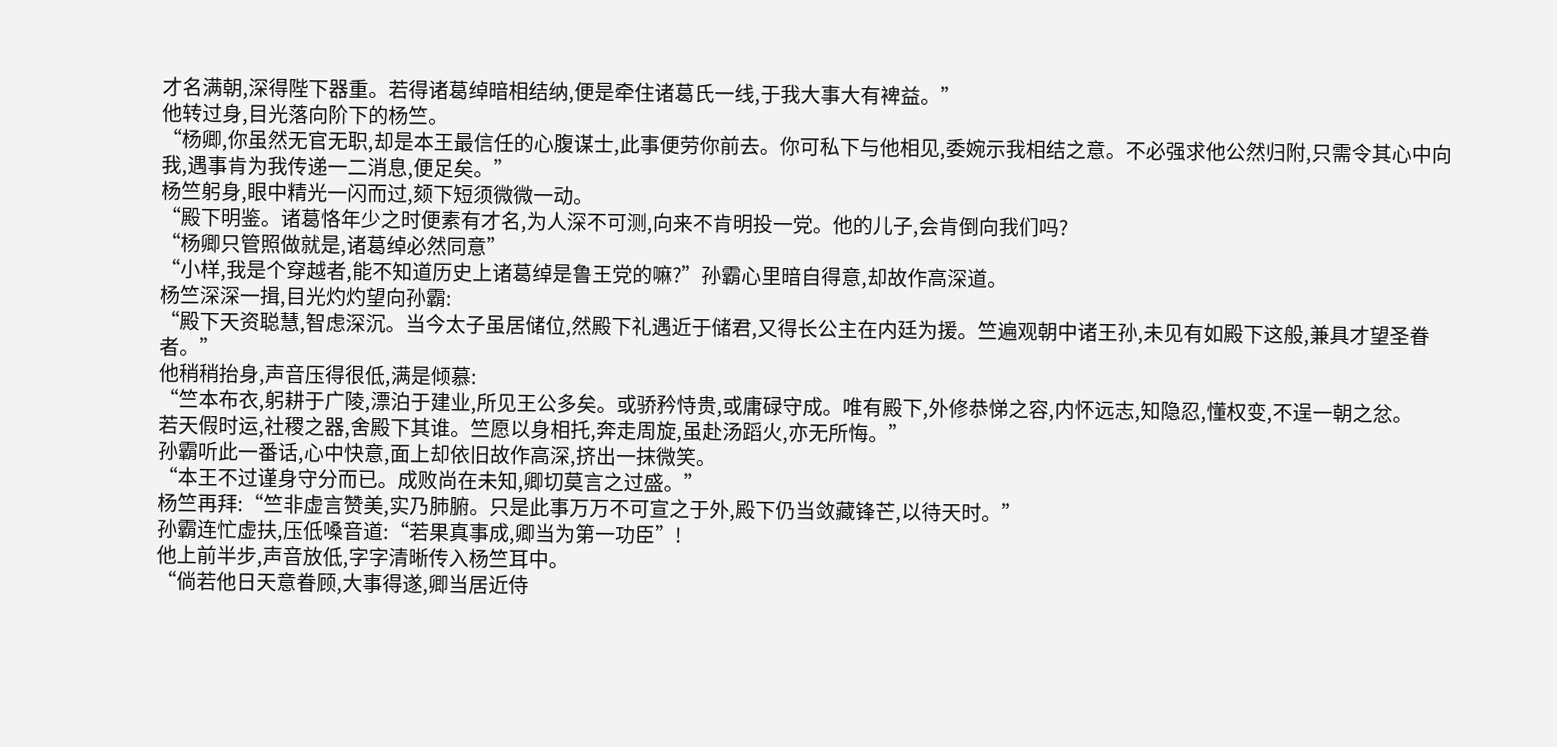才名满朝,深得陛下器重。若得诸葛绰暗相结纳,便是牵住诸葛氏一线,于我大事大有裨益。”
他转过身,目光落向阶下的杨竺。
“杨卿,你虽然无官无职,却是本王最信任的心腹谋士,此事便劳你前去。你可私下与他相见,委婉示我相结之意。不必强求他公然归附,只需令其心中向我,遇事肯为我传递一二消息,便足矣。”
杨竺躬身,眼中精光一闪而过,颏下短须微微一动。
“殿下明鉴。诸葛恪年少之时便素有才名,为人深不可测,向来不肯明投一党。他的儿子,会肯倒向我们吗?
“杨卿只管照做就是,诸葛绰必然同意”
“小样,我是个穿越者,能不知道历史上诸葛绰是鲁王党的嘛?”孙霸心里暗自得意,却故作高深道。
杨竺深深一揖,目光灼灼望向孙霸:
“殿下天资聪慧,智虑深沉。当今太子虽居储位,然殿下礼遇近于储君,又得长公主在内廷为援。竺遍观朝中诸王孙,未见有如殿下这般,兼具才望圣眷者。”
他稍稍抬身,声音压得很低,满是倾慕:
“竺本布衣,躬耕于广陵,漂泊于建业,所见王公多矣。或骄矜恃贵,或庸碌守成。唯有殿下,外修恭悌之容,内怀远志,知隐忍,懂权变,不逞一朝之忿。
若天假时运,社稷之器,舍殿下其谁。竺愿以身相托,奔走周旋,虽赴汤蹈火,亦无所悔。”
孙霸听此一番话,心中快意,面上却依旧故作高深,挤出一抹微笑。
“本王不过谨身守分而已。成败尚在未知,卿切莫言之过盛。”
杨竺再拜:“竺非虚言赞美,实乃肺腑。只是此事万万不可宣之于外,殿下仍当敛藏锋芒,以待天时。”
孙霸连忙虚扶,压低嗓音道:“若果真事成,卿当为第一功臣”!
他上前半步,声音放低,字字清晰传入杨竺耳中。
“倘若他日天意眷顾,大事得遂,卿当居近侍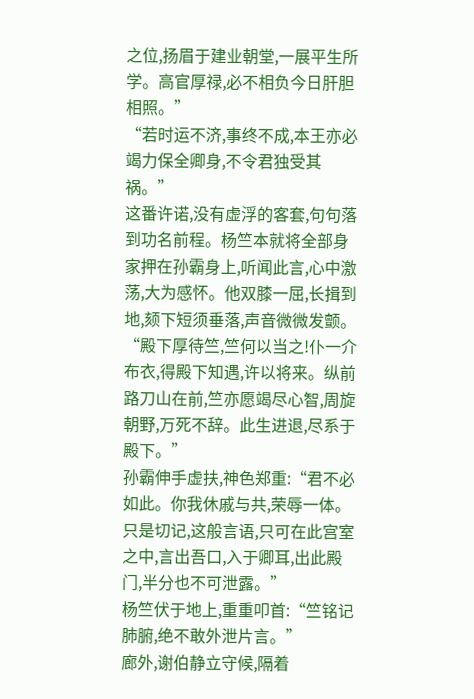之位,扬眉于建业朝堂,一展平生所学。高官厚禄,必不相负今日肝胆相照。”
“若时运不济,事终不成,本王亦必竭力保全卿身,不令君独受其祸。”
这番许诺,没有虚浮的客套,句句落到功名前程。杨竺本就将全部身家押在孙霸身上,听闻此言,心中激荡,大为感怀。他双膝一屈,长揖到地,颏下短须垂落,声音微微发颤。
“殿下厚待竺,竺何以当之!仆一介布衣,得殿下知遇,许以将来。纵前路刀山在前,竺亦愿竭尽心智,周旋朝野,万死不辞。此生进退,尽系于殿下。”
孙霸伸手虚扶,神色郑重:“君不必如此。你我休戚与共,荣辱一体。只是切记,这般言语,只可在此宫室之中,言出吾口,入于卿耳,出此殿门,半分也不可泄露。”
杨竺伏于地上,重重叩首:“竺铭记肺腑,绝不敢外泄片言。”
廊外,谢伯静立守候,隔着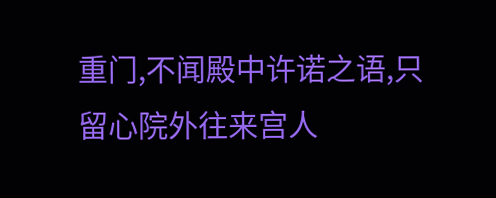重门,不闻殿中许诺之语,只留心院外往来宫人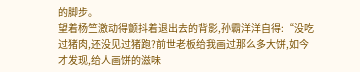的脚步。
望着杨竺激动得颤抖着退出去的背影,孙霸洋洋自得:“没吃过猪肉,还没见过猪跑?前世老板给我画过那么多大饼,如今才发现,给人画饼的滋味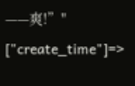——爽!”" ["create_time"]=>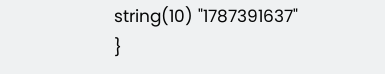string(10) "1787391637" }